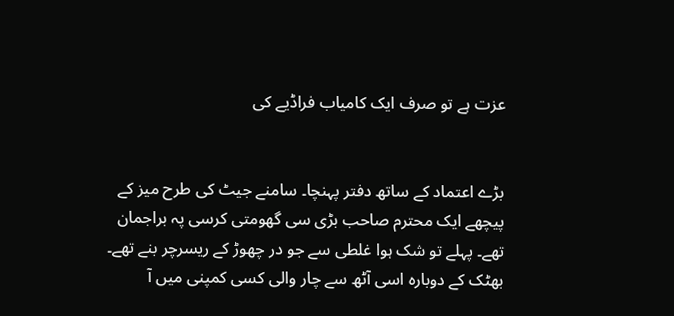عزت ہے تو صرف ایک کامیاب فراڈیے کی


بڑے اعتماد کے ساتھ دفتر پہنچا۔ سامنے جیٹ کی طرح میز کے پیچھے ایک محترم صاحب بڑی سی گھومتی کرسی پہ براجمان تھے۔ پہلے تو شک ہوا غلطی سے جو در چھوڑ کے ریسرچر بنے تھے۔ بھٹک کے دوبارہ اسی آٹھ سے چار والی کسی کمپنی میں آ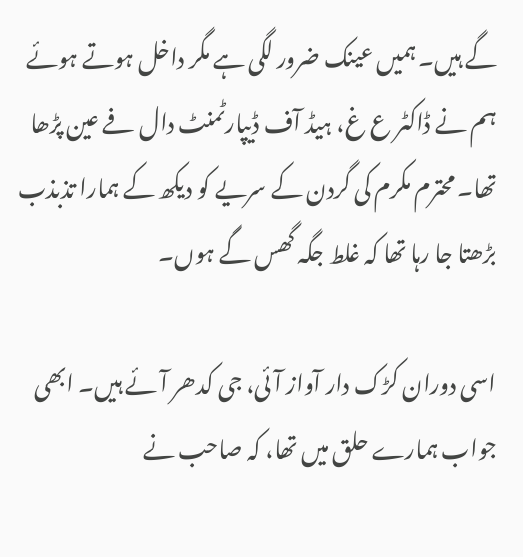گے ہیں۔ ہمیں عینک ضرور لگی ہے مگر داخل ہوتے ہوئے ہم نے ڈاکٹر ع غ، ہیڈ آف ڈیپارٹمنٹ دال فے عین پڑھا تھا۔ محترم مکرم کی گردن کے سریے کو دیکھ کے ہمارا تذبذب بڑھتا جا رہا تھا کہ غلط جگہ گھس گے ہوں۔

اسی دوران کڑک دار آواز آئی، جی کدھر آئے ہیں۔ ابھی جواب ہمارے حلق میں تھا، کہ صاحب نے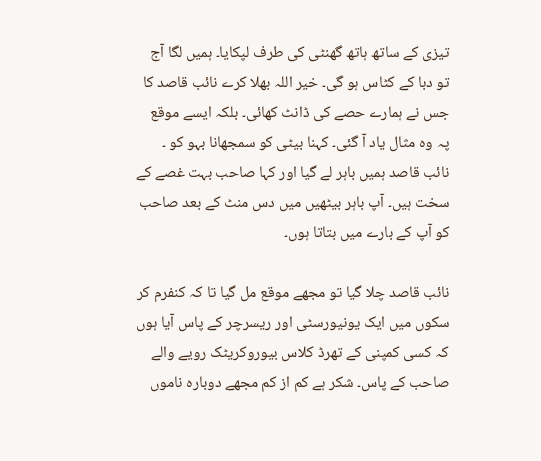تیزی کے ساتھ ہاتھ گھنٹی کی طرف لپکایا۔ ہمیں لگا آج تو دبا کے کٹاس ہو گی۔ خیر اللہ بھلا کرے نائب قاصد کا جس نے ہمارے حصے کی ڈانٹ کھائی۔ بلکہ ایسے موقع پہ وہ مثال یاد آ گئی۔ کہنا بیٹی کو سمجھانا بہو کو ۔ نائب قاصد ہمیں باہر لے گیا اور کہا صاحب بہت غصے کے سخت ہیں۔ آپ باہر بیٹھیں میں دس منٹ کے بعد صاحب کو آپ کے بارے میں بتاتا ہوں۔

نائب قاصد چلا گیا تو مجھے موقع مل گیا تا کہ کنفرم کر سکوں میں ایک یونیورسٹی اور ریسرچر کے پاس آیا ہوں کہ کسی کمپنی کے تھرڈ کلاس بیوروکریٹک رویے والے صاحب کے پاس۔ شکر ہے کم از کم مجھے دوبارہ ناموں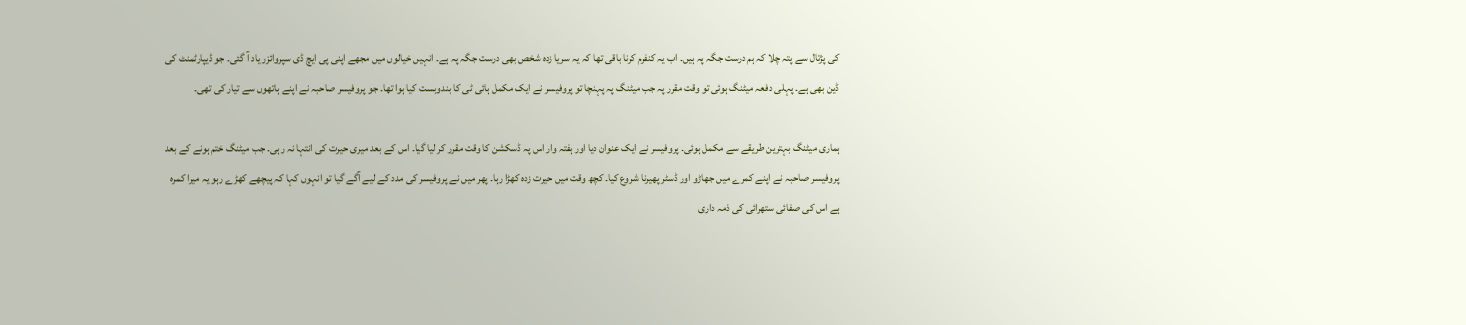کی پڑتال سے پتہ چلا کہ ہم درست جگہ پہ ہیں۔ اب یہ کنفرم کرنا باقی تھا کہ یہ سریا زدہ شخص بھی درست جگہ پہ ہے۔ انہیں خیالوں میں مجھے اپنی پی ایچ ڈی سپروائزر یاد آ گئی۔ جو ڈیپارٹمنٹ کی ڈین بھی ہے۔ پہلی دفعہ میٹنگ ہوئی تو وقت مقرر پہ جب میٹنگ پہ پہنچا تو پروفیسر نے ایک مکمل ہائی ٹی کا بندوبست کیا ہوا تھا۔ جو پروفیسر صاحبہ نے اپنے ہاتھوں سے تیار کی تھی۔

ہماری میٹنگ بہترین طریقے سے مکمل ہوئی۔ پروفیسر نے ایک عنوان دیا اور ہفتہ وار اس پہ ڈسکشن کا وقت مقرر کر لیا گیا۔ اس کے بعد میری حیرت کی انتہا نہ رہی۔ جب میٹنگ ختم ہونے کے بعد پروفیسر صاحبہ نے اپنے کمرے میں جھاڑو اور ڈسٹر پھیرنا شروع کیا۔ کچھ وقت میں حیرت زدہ کھڑا رہا۔ پھر میں نے پروفیسر کی مدد کے لیے آگے گیا تو انہوں کہا کہ پیچھے کھڑے رہو یہ میرا کمرہ ہے اس کی صفائی ستھرائی کی ذمہ داری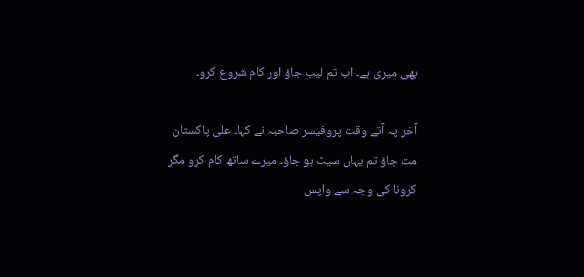بھی میری ہے۔ اب تم لیب جاؤ اور کام شروع کرو۔

آخر پہ آتے وقت پروفیسر صاحبہ نے کہا۔ علی پاکستان مت جاؤ تم یہاں سیٹ ہو جاؤ۔ میرے ساتھ کام کرو مگر کرونا کی وجہ سے واپس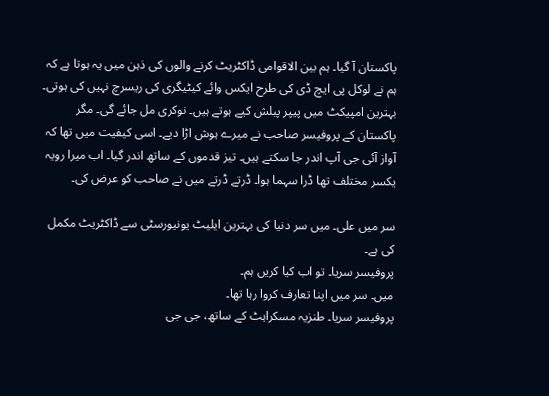پاکستان آ گیا۔ ہم بین الاقوامی ڈاکٹریٹ کرنے والوں کی ذہن میں یہ ہوتا ہے کہ ہم نے لوکل پی ایچ ڈی کی طرح ایکس وائے کیٹیگری کی ریسرچ نہیں کی ہوتی۔ بہترین امپیکٹ میں پیپر پبلش کیے ہوتے ہیں۔ نوکری مل جائے گی۔ مگر پاکستان کے پروفیسر صاحب نے میرے ہوش اڑا دیے۔ اسی کیفیت میں تھا کہ آواز آئی جی آپ اندر جا سکتے ہیں۔ تیز قدموں کے ساتھ اندر گیا۔ اب میرا رویہ یکسر مختلف تھا ڈرا سہما ہوا۔ ڈرتے ڈرتے میں نے صاحب کو عرض کی۔

سر میں علی۔ میں سر دنیا کی بہترین ایلیٹ یونیورسٹی سے ڈاکٹریٹ مکمل کی ہے۔
پروفیسر سریا۔ تو اب کیا کریں ہم۔
میں۔ سر میں اپنا تعارف کروا رہا تھا۔
پروفیسر سریا۔ طنزیہ مسکراہٹ کے ساتھ، جی جی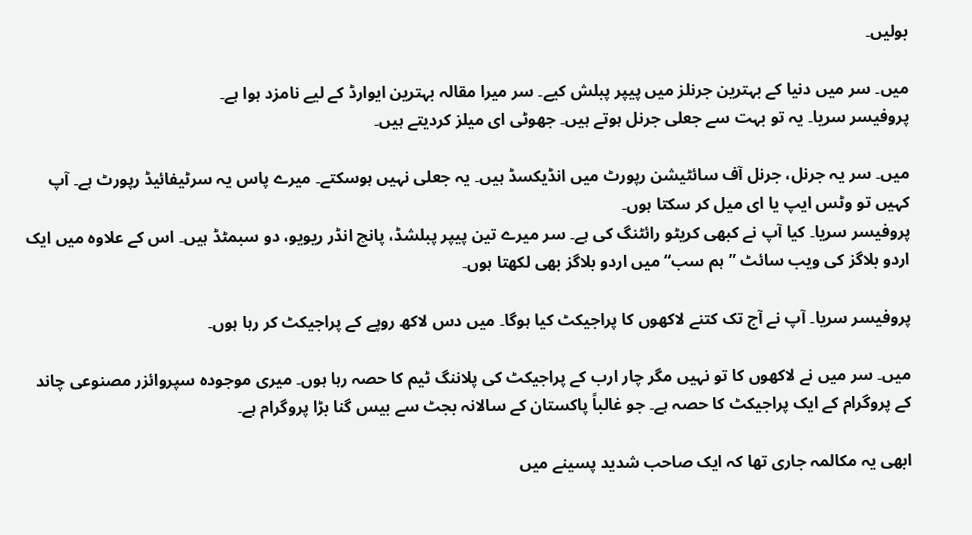بولیں۔

میں۔ سر میں دنیا کے بہترین جرنلز میں پیپر پبلش کیے۔ سر میرا مقالہ بہترین ایوارڈ کے لیے نامزد ہوا ہے۔
پروفیسر سریا۔ یہ تو بہت سے جعلی جرنل ہوتے ہیں۔ جھوٹی ای میلز کردیتے ہیں۔

میں۔ سر یہ جرنل، جرنل آف سائٹیشن رپورٹ میں انڈیکسڈ ہیں۔ یہ جعلی نہیں ہوسکتے۔ میرے پاس یہ سرٹیفائیڈ رپورٹ ہے۔ آپ کہیں تو وٹس ایپ یا ای میل کر سکتا ہوں۔
پروفیسر سریا۔ کیا آپ نے کبھی کریٹو رائٹنگ کی ہے۔ سر میرے تین پیپر پبلشڈ، پانچ انڈر ریویو، دو سبمٹڈ ہیں۔ اس کے علاوہ میں ایک اردو بلاگز کی ویب سائٹ ”ہم سب“ میں اردو بلاگز بھی لکھتا ہوں۔

پروفیسر سریا۔ آپ نے آج تک کتنے لاکھوں کا پراجیکٹ کیا ہوگا۔ میں دس لاکھ روپے کے پراجیکٹ کر رہا ہوں۔

میں۔ سر میں نے لاکھوں کا تو نہیں مگر چار ارب کے پراجیکٹ کی پلاننگ ٹیم کا حصہ رہا ہوں۔ میری موجودہ سپروائزر مصنوعی چاند کے پروگرام کے ایک پراجیکٹ کا حصہ ہے۔ جو غالباً پاکستان کے سالانہ بجٹ سے بیس گنا بڑا پروگرام ہے۔

ابھی یہ مکالمہ جاری تھا کہ ایک صاحب شدید پسینے میں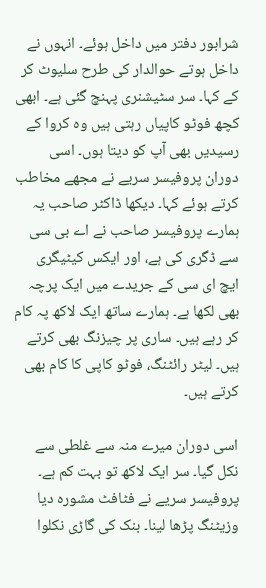شرابور دفتر میں داخل ہوئے۔ انہوں نے داخل ہوتے حوالدار کی طرح سلیوٹ کر کے کہا۔ سر سٹیشنری پہنچ گئی ہے۔ ابھی کچھ فوٹو کاپیاں رہتی ہیں وہ کروا کے رسیدیں بھی آپ کو دیتا ہوں۔ اسی دوران پروفیسر سریے نے مجھے مخاطب کرتے ہوئے کہا۔ دیکھا ڈاکٹر صاحب یہ ہمارے پروفیسر صاحب نے اے بی سی سے ڈگری کی ہے، اور ایکس کیٹیگری ایچ ای سی کے جریدے میں ایک پرچہ بھی لکھا ہے۔ ہمارے ساتھ ایک لاکھ پہ کام کر رہے ہیں۔ ساری پر چیزنگ بھی کرتے ہیں۔ لیٹر رائٹنگ، فوٹو کاپی کا کام بھی کرتے ہیں۔

اسی دوران میرے منہ سے غلطی سے نکل گیا۔ سر ایک لاکھ تو بہت کم ہے۔ پروفیسر سریے نے فٹافٹ مشورہ دیا وزیٹنگ پڑھا لینا۔ بنک کی گاڑی نکلوا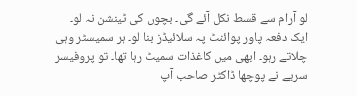لو آرام سے قسط نکل آئے گی۔ بچوں کی ٹینشن نہ لو۔ ایک دفعہ پاور پوائنٹ پہ سلائیڈز بنا لو۔ ہر سمیسٹر وہی چلاتے رہو۔ ابھی میں کاغذات سمیٹ رہا تھا۔ تو پروفیسر سریے نے پوچھا ڈاکٹر صاحب آپ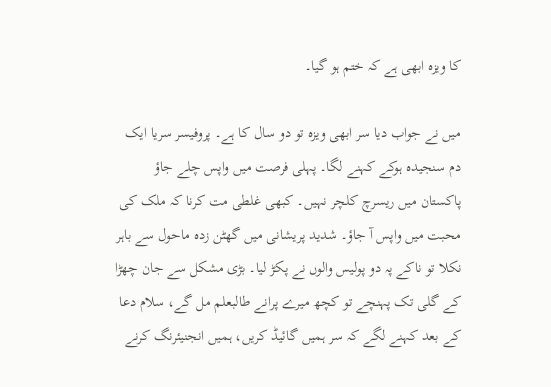کا ویزہ ابھی ہے کہ ختم ہو گیا۔

میں نے جواب دیا سر ابھی ویزہ تو دو سال کا ہے۔ پروفیسر سریا ایک دم سنجیدہ ہوکے کہنے لگا۔ پہلی فرصت میں واپس چلے جاؤ پاکستان میں ریسرچ کلچر نہیں۔ کبھی غلطی مت کرنا کہ ملک کی محبت میں واپس آ جاؤ۔ شدید پریشانی میں گھٹن زدہ ماحول سے باہر نکلا تو ناکے پہ دو پولیس والوں نے پکڑ لیا۔ بڑی مشکل سے جان چھڑا کے گلی تک پہنچے تو کچھ میرے پرانے طالبعلم مل گے، سلام دعا کے بعد کہنے لگے کہ سر ہمیں گائیڈ کریں، ہمیں انجنیئرنگ کرنے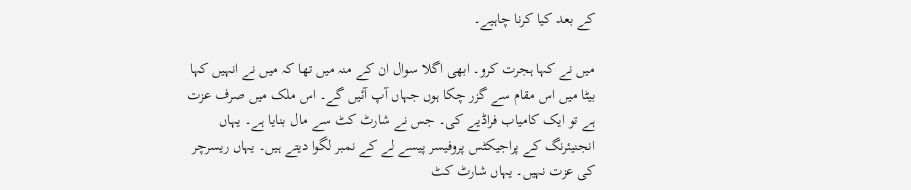کے بعد کیا کرنا چاہیے۔

میں نے کہا ہجرت کرو۔ ابھی اگلا سوال ان کے منہ میں تھا کہ میں نے انہیں کہا بیٹا میں اس مقام سے گزر چکا ہوں جہاں آپ آئیں گے۔ اس ملک میں صرف عزت ہے تو ایک کامیاب فراڈیے کی۔ جس نے شارٹ کٹ سے مال بنایا ہے۔ یہاں انجنیئرنگ کے پراجیکٹس پروفیسر پیسے لے کے نمبر لگوا دیتے ہیں۔ یہاں ریسرچر کی عزت نہیں۔ یہاں شارٹ کٹ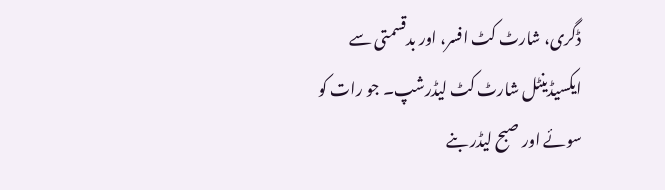ڈگری، شارٹ کٹ افسر، اور بدقسمتی سے ایکسیڈینٹل شارٹ کٹ لیڈرشپ۔ جو رات کو سوئے اور صبح لیڈر بنے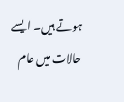ہوتے ہیں۔ ایسے حالات میں عام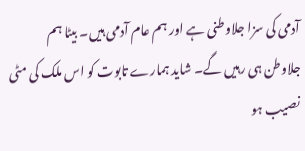آدمی کی سزا جلاوطنی ہے اور ہم عام آدمی ہیں۔ بیٹا ہم جلاوطن ہی رہیں گے۔ شاید ہمارے تابوت کو اس ملک کی مٹی نصیب ہو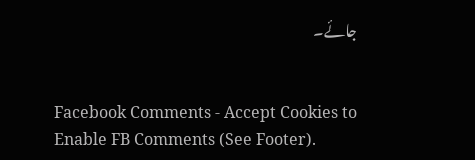جائے۔


Facebook Comments - Accept Cookies to Enable FB Comments (See Footer).